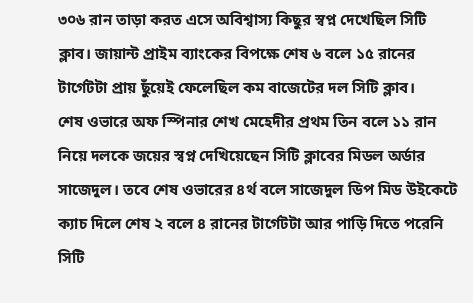৩০৬ রান তাড়া করত এসে অবিশ্বাস্য কিছুর স্বপ্ন দেখেছিল সিটি ক্লাব। জায়ান্ট প্রাইম ব্যাংকের বিপক্ষে শেষ ৬ বলে ১৫ রানের টার্গেটটা প্রায় ছুঁয়েই ফেলেছিল কম বাজেটের দল সিটি ক্লাব।
শেষ ওভারে অফ স্পিনার শেখ মেহেদীর প্রথম তিন বলে ১১ রান নিয়ে দলকে জয়ের স্বপ্ন দেখিয়েছেন সিটি ক্লাবের মিডল অর্ডার সাজেদুল। তবে শেষ ওভারের ৪র্থ বলে সাজেদুল ডিপ মিড উইকেটে ক্যাচ দিলে শেষ ২ বলে ৪ রানের টার্গেটটা আর পাড়ি দিতে পরেনি সিটি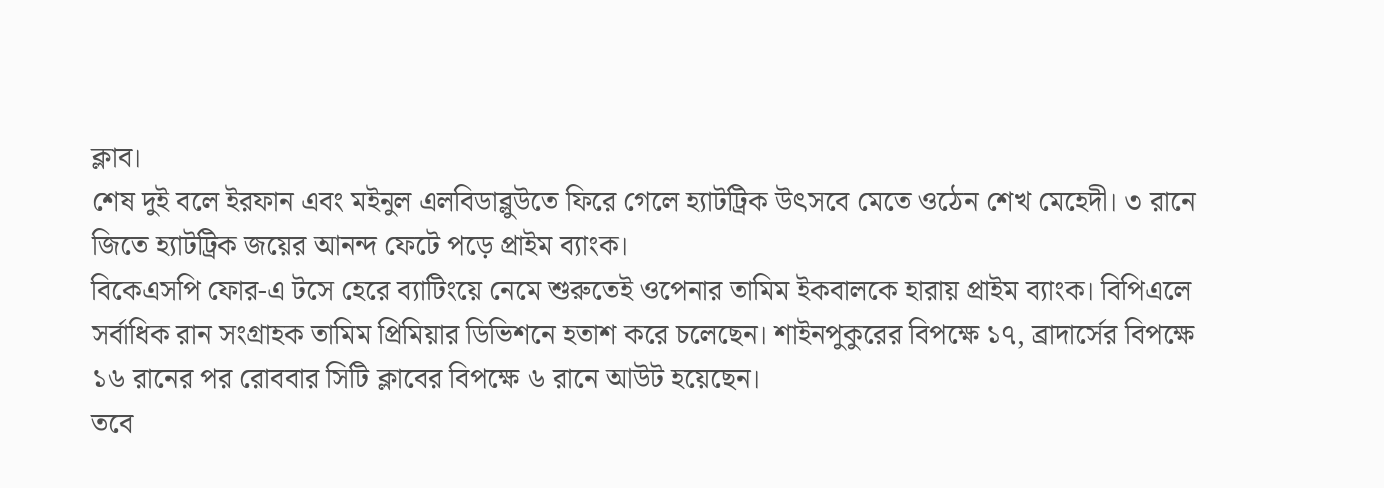ক্লাব।
শেষ দুই বলে ইরফান এবং মইনুল এলবিডাব্লুউতে ফিরে গেলে হ্যাটট্রিক উৎসবে মেতে ওঠেন শেখ মেহেদী। ৩ রানে জিতে হ্যাটট্রিক জয়ের আনন্দ ফেটে পড়ে প্রাইম ব্যাংক।
বিকেএসপি ফোর-এ টসে হেরে ব্যাটিংয়ে নেমে শুরুতেই ওপেনার তামিম ইকবালকে হারায় প্রাইম ব্যাংক। বিপিএলে সর্বাধিক রান সংগ্রাহক তামিম প্রিমিয়ার ডিভিশনে হতাশ করে চলেছেন। শাইনপুকুরের বিপক্ষে ১৭, ব্রাদার্সের বিপক্ষে ১৬ রানের পর রোববার সিটি ক্লাবের বিপক্ষে ৬ রানে আউট হয়েছেন।
তবে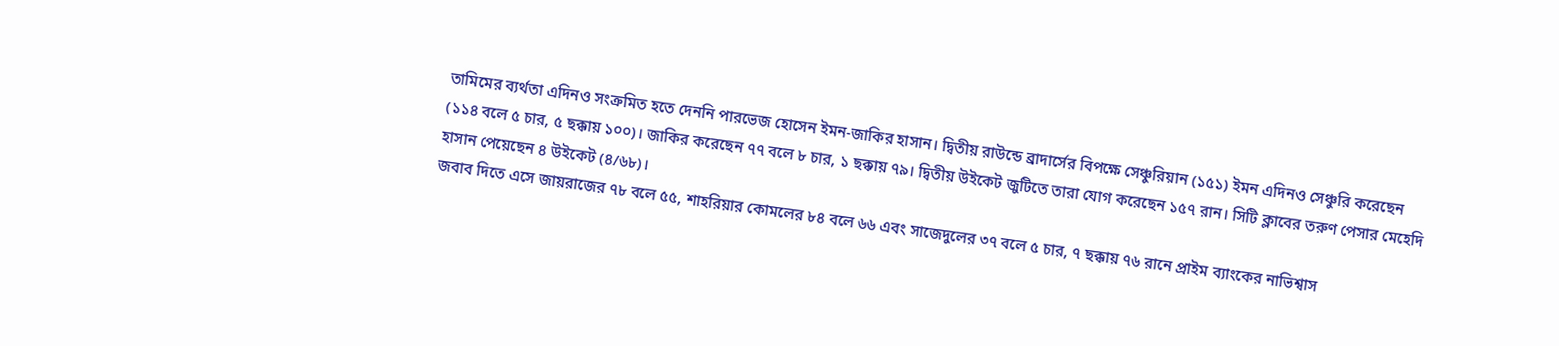তামিমের ব্যর্থতা এদিনও সংক্রমিত হতে দেননি পারভেজ হোসেন ইমন-জাকির হাসান। দ্বিতীয় রাউন্ডে ব্রাদার্সের বিপক্ষে সেঞ্চুরিয়ান (১৫১) ইমন এদিনও সেঞ্চুরি করেছেন (১১৪ বলে ৫ চার, ৫ ছক্কায় ১০০)। জাকির করেছেন ৭৭ বলে ৮ চার, ১ ছক্কায় ৭৯। দ্বিতীয় উইকেট জুটিতে তারা যোগ করেছেন ১৫৭ রান। সিটি ক্লাবের তরুণ পেসার মেহেদি হাসান পেয়েছেন ৪ উইকেট (৪/৬৮)।
জবাব দিতে এসে জায়রাজের ৭৮ বলে ৫৫, শাহরিয়ার কোমলের ৮৪ বলে ৬৬ এবং সাজেদুলের ৩৭ বলে ৫ চার, ৭ ছক্কায় ৭৬ রানে প্রাইম ব্যাংকের নাভিশ্বাস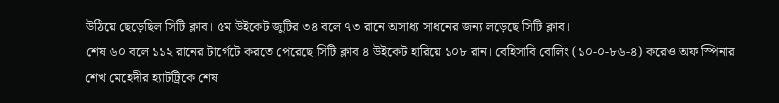উঠিয়ে ছেড়েছিল সিটি ক্লাব। ৫ম উইকেট জুটির ৩৪ বলে ৭৩ রানে অসাধ্য সাধনের জন্য লড়েছে সিটি ক্লাব।
শেষ ৬০ বলে ১১২ রানের টার্গেটে করতে পেরেছে সিটি ক্লাব ৪ উইকেট হারিয়ে ১০৮ রান। বেহিসাবি বোলিং (১০-০-৮৬-৪) করেও অফ স্পিনার শেখ মেহেদীর হ্যাটট্রিকে শেষ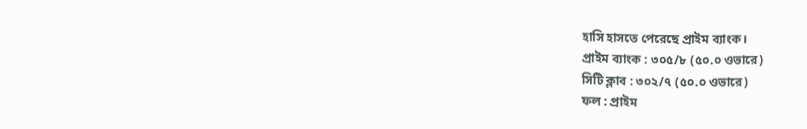হাসি হাসতে পেরেছে প্রাইম ব্যাংক।
প্রাইম ব্যাংক : ৩০৫/৮ (৫০.০ ওভারে)
সিটি ক্লাব : ৩০২/৭ (৫০.০ ওভারে)
ফল : প্রাইম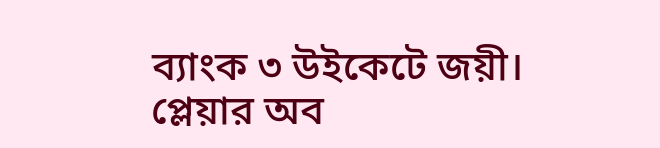ব্যাংক ৩ উইকেটে জয়ী।
প্লেয়ার অব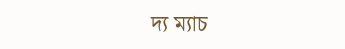দ্য ম্যাচ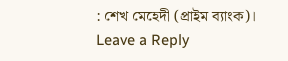: শেখ মেহেদী (প্রাইম ব্যাংক)।
Leave a Reply